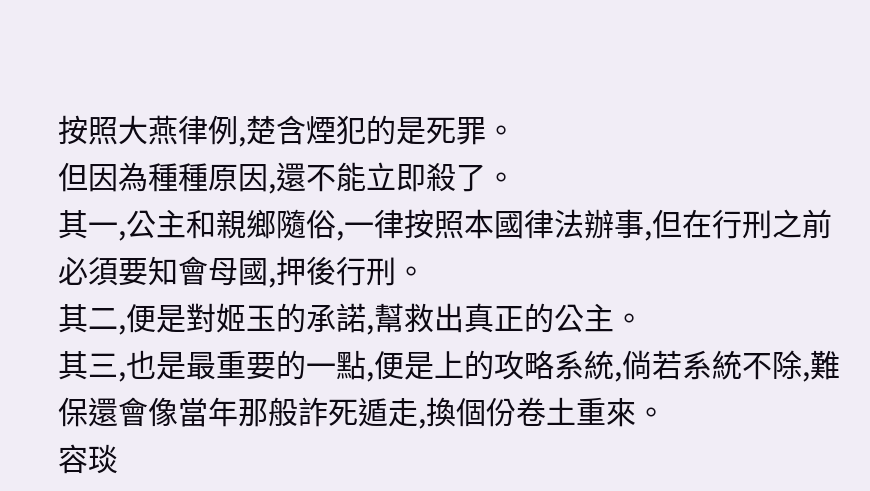按照大燕律例,楚含煙犯的是死罪。
但因為種種原因,還不能立即殺了。
其一,公主和親鄉隨俗,一律按照本國律法辦事,但在行刑之前必須要知會母國,押後行刑。
其二,便是對姬玉的承諾,幫救出真正的公主。
其三,也是最重要的一點,便是上的攻略系統,倘若系統不除,難保還會像當年那般詐死遁走,換個份卷土重來。
容琰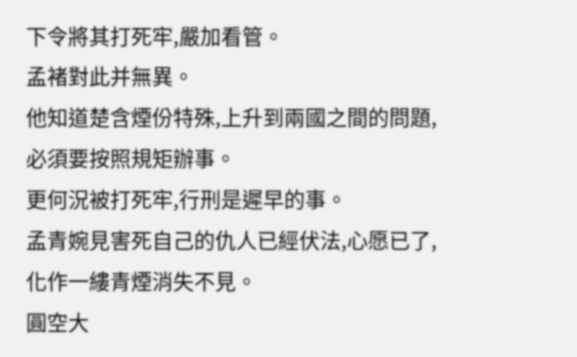下令將其打死牢,嚴加看管。
孟褚對此并無異。
他知道楚含煙份特殊,上升到兩國之間的問題,必須要按照規矩辦事。
更何況被打死牢,行刑是遲早的事。
孟青婉見害死自己的仇人已經伏法,心愿已了,化作一縷青煙消失不見。
圓空大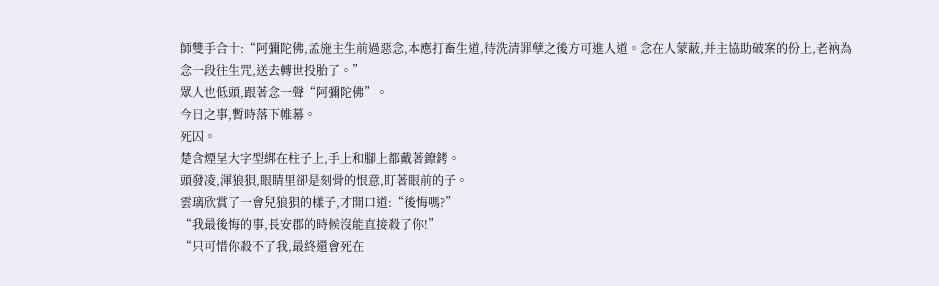師雙手合十:“阿彌陀佛,孟施主生前過惡念,本應打畜生道,待洗清罪孽之後方可進人道。念在人蒙蔽,并主協助破案的份上,老衲為念一段往生咒,送去轉世投胎了。”
眾人也低頭,跟著念一聲“阿彌陀佛”。
今日之事,暫時落下帷幕。
死囚。
楚含煙呈大字型綁在柱子上,手上和腳上都戴著鐐銬。
頭發凌,渾狼狽,眼睛里卻是刻骨的恨意,盯著眼前的子。
雲璃欣賞了一會兒狼狽的樣子,才開口道:“後悔嗎?”
“我最後悔的事,長安郡的時候沒能直接殺了你!”
“只可惜你殺不了我,最終還會死在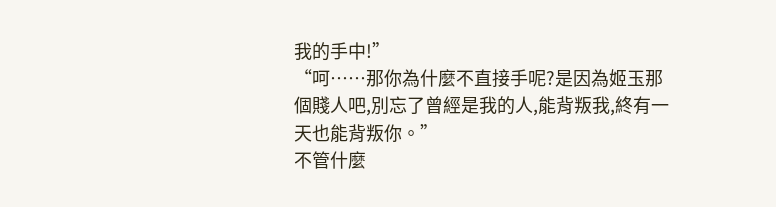我的手中!”
“呵……那你為什麼不直接手呢?是因為姬玉那個賤人吧,別忘了曾經是我的人,能背叛我,終有一天也能背叛你。”
不管什麼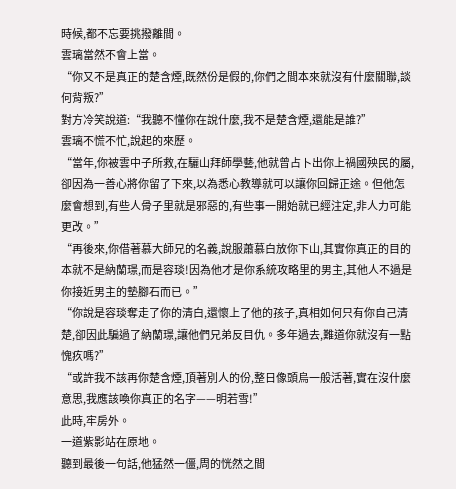時候,都不忘要挑撥離間。
雲璃當然不會上當。
“你又不是真正的楚含煙,既然份是假的,你們之間本來就沒有什麼關聯,談何背叛?”
對方冷笑說道:“我聽不懂你在說什麼,我不是楚含煙,還能是誰?”
雲璃不慌不忙,說起的來歷。
“當年,你被雲中子所救,在驪山拜師學藝,他就曾占卜出你上禍國殃民的屬,卻因為一善心將你留了下來,以為悉心教導就可以讓你回歸正途。但他怎麼會想到,有些人骨子里就是邪惡的,有些事一開始就已經注定,非人力可能更改。”
“再後來,你借著慕大師兄的名義,說服蕭慕白放你下山,其實你真正的目的本就不是納蘭璟,而是容琰!因為他才是你系統攻略里的男主,其他人不過是你接近男主的墊腳石而已。”
“你說是容琰奪走了你的清白,還懷上了他的孩子,真相如何只有你自己清楚,卻因此騙過了納蘭璟,讓他們兄弟反目仇。多年過去,難道你就沒有一點愧疚嗎?”
“或許我不該再你楚含煙,頂著別人的份,整日像頭烏一般活著,實在沒什麼意思,我應該喚你真正的名字——明若雪!”
此時,牢房外。
一道紫影站在原地。
聽到最後一句話,他猛然一僵,周的恍然之間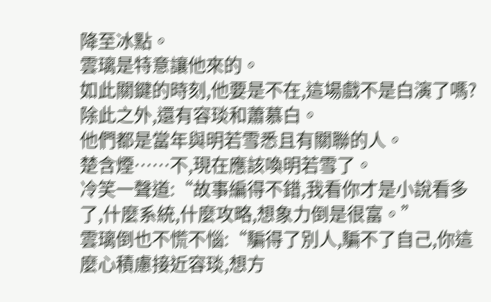降至冰點。
雲璃是特意讓他來的。
如此關鍵的時刻,他要是不在,這場戲不是白演了嗎?
除此之外,還有容琰和蕭慕白。
他們都是當年與明若雪悉且有關聯的人。
楚含煙……不,現在應該喚明若雪了。
冷笑一聲道:“故事編得不錯,我看你才是小說看多了,什麼系統,什麼攻略,想象力倒是很富。”
雲璃倒也不慌不惱:“騙得了別人,騙不了自己,你這麼心積慮接近容琰,想方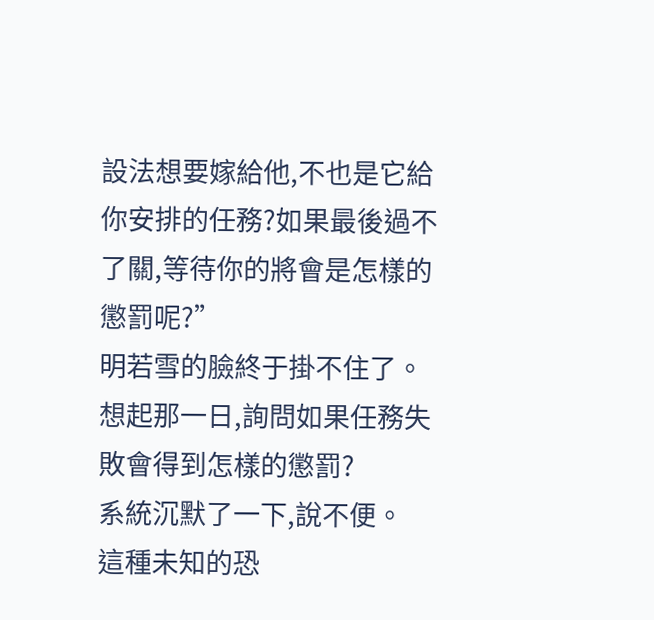設法想要嫁給他,不也是它給你安排的任務?如果最後過不了關,等待你的將會是怎樣的懲罰呢?”
明若雪的臉終于掛不住了。
想起那一日,詢問如果任務失敗會得到怎樣的懲罰?
系統沉默了一下,說不便。
這種未知的恐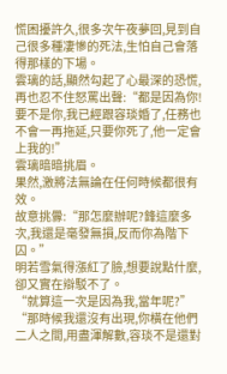慌困擾許久,很多次午夜夢回,見到自己很多種凄慘的死法,生怕自己會落得那樣的下場。
雲璃的話,顯然勾起了心最深的恐慌,再也忍不住怒罵出聲:“都是因為你!要不是你,我已經跟容琰婚了,任務也不會一再拖延,只要你死了,他一定會上我的!”
雲璃暗暗挑眉。
果然,激將法無論在任何時候都很有效。
故意挑釁:“那怎麼辦呢?鋒這麼多次,我還是毫發無損,反而你為階下囚。”
明若雪氣得漲紅了臉,想要說點什麼,卻又實在辯駁不了。
“就算這一次是因為我,當年呢?”
“那時候我還沒有出現,你橫在他們二人之間,用盡渾解數,容琰不是還對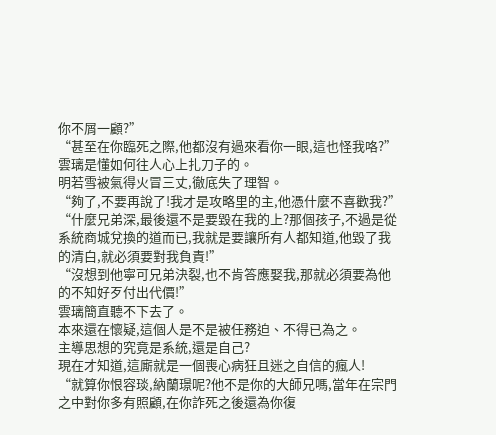你不屑一顧?”
“甚至在你臨死之際,他都沒有過來看你一眼,這也怪我咯?”
雲璃是懂如何往人心上扎刀子的。
明若雪被氣得火冒三丈,徹底失了理智。
“夠了,不要再說了!我才是攻略里的主,他憑什麼不喜歡我?”
“什麼兄弟深,最後還不是要毀在我的上?那個孩子,不過是從系統商城兌換的道而已,我就是要讓所有人都知道,他毀了我的清白,就必須要對我負責!”
“沒想到他寧可兄弟決裂,也不肯答應娶我,那就必須要為他的不知好歹付出代價!”
雲璃簡直聽不下去了。
本來還在懷疑,這個人是不是被任務迫、不得已為之。
主導思想的究竟是系統,還是自己?
現在才知道,這廝就是一個喪心病狂且迷之自信的瘋人!
“就算你恨容琰,納蘭璟呢?他不是你的大師兄嗎,當年在宗門之中對你多有照顧,在你詐死之後還為你復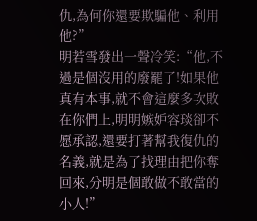仇,為何你還要欺騙他、利用他?”
明若雪發出一聲冷笑:“他,不過是個沒用的廢罷了!如果他真有本事,就不會這麼多次敗在你們上,明明嫉妒容琰卻不愿承認,還要打著幫我復仇的名義,就是為了找理由把你奪回來,分明是個敢做不敢當的小人!”